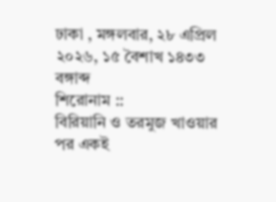ঢাকা , মঙ্গলবার, ২৮ এপ্রিল ২০২৬, ১৫ বৈশাখ ১৪৩৩ বঙ্গাব্দ
শিরোনাম ::
বিরিয়ানি ও তরমুজ খাওয়ার পর একই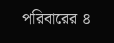পরিবারের ৪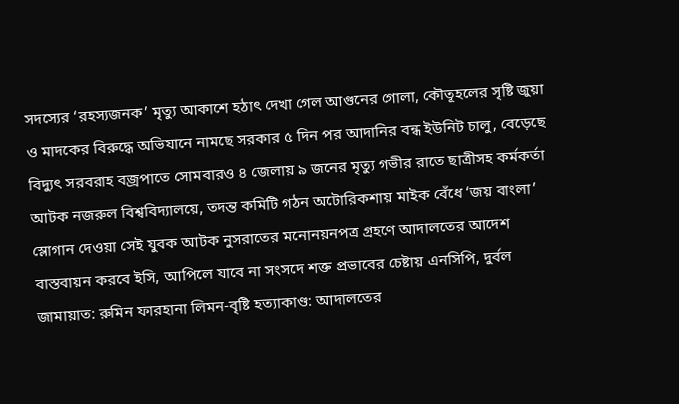সদস্যের ‘রহস্যজনক’ মৃত্যু আকাশে হঠাৎ দেখা গেল আগুনের গোলা, কৌতূহলের সৃষ্টি জুয়া ও মাদকের বিরুদ্ধে অভিযানে নামছে সরকার ৫ দিন পর আদানির বন্ধ ইউনিট চালু, বেড়েছে বিদ্যুৎ সরবরাহ বজ্রপাতে সোমবারও ৪ জেলায় ৯ জনের মৃত্যু গভীর রাতে ছাত্রীসহ কর্মকর্তা আটক নজরুল বিশ্ববিদ্যালয়ে, তদন্ত কমিটি গঠন অটোরিকশায় মাইক বেঁধে ‘জয় বাংলা’ স্লোগান দেওয়া সেই যুবক আটক নুসরাতের মনোনয়নপত্র গ্রহণে আদালতের আদেশ বাস্তবায়ন করবে ইসি, আপিলে যাবে না সংসদে শক্ত প্রভাবের চেষ্টায় এনসিপি, দুর্বল জামায়াত: রুমিন ফারহানা লিমন-বৃষ্টি হত্যাকাণ্ড: আদালতের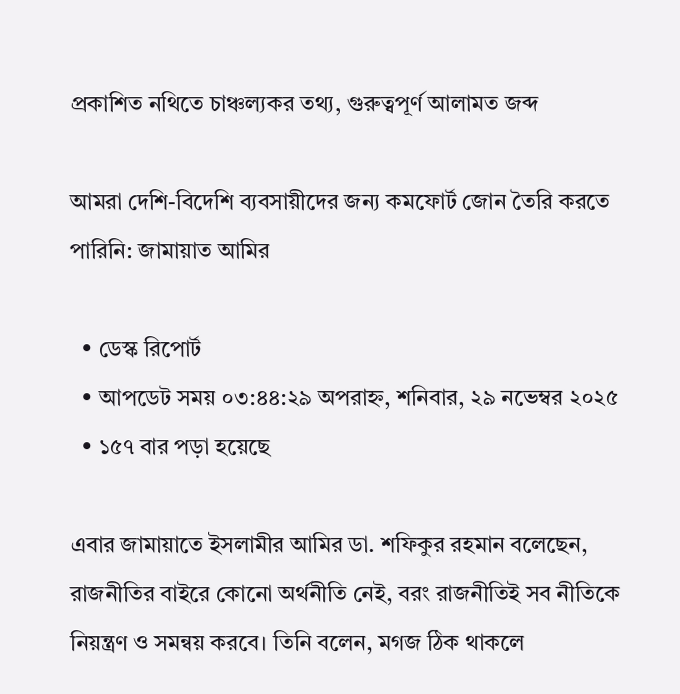প্রকাশিত নথিতে চাঞ্চল্যকর তথ্য, গুরুত্বপূর্ণ আলামত জব্দ

আমরা দেশি-বিদেশি ব্যবসায়ীদের জন্য কমফোর্ট জোন তৈরি করতে পারিনি: জামায়াত আমির

  • ডেস্ক রিপোর্ট
  • আপডেট সময় ০৩:৪৪:২৯ অপরাহ্ন, শনিবার, ২৯ নভেম্বর ২০২৫
  • ১৫৭ বার পড়া হয়েছে

এবার জামায়াতে ইসলামীর আমির ডা. শফিকুর রহমান বলেছেন, রাজনীতির বাইরে কোনো অর্থনীতি নেই, বরং রাজনীতিই সব নীতিকে নিয়ন্ত্রণ ও সমন্বয় করবে। তিনি বলেন, মগজ ঠিক থাকলে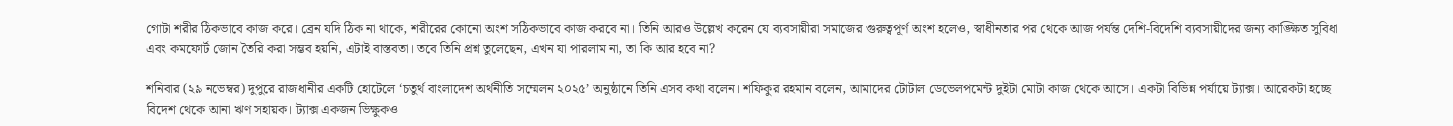গোটা শরীর ঠিকভাবে কাজ করে। ব্রেন যদি ঠিক না থাকে, শরীরের কোনো অংশ সঠিকভাবে কাজ করবে না। তিনি আরও উল্লেখ করেন যে ব্যবসায়ীরা সমাজের গুরুত্বপূর্ণ অংশ হলেও, স্বাধীনতার পর থেকে আজ পর্যন্ত দেশি-বিদেশি ব্যবসায়ীদের জন্য কাঙ্ক্ষিত সুবিধা এবং কমফোর্ট জোন তৈরি করা সম্ভব হয়নি, এটাই বাস্তবতা। তবে তিনি প্রশ্ন তুলেছেন, এখন যা পারলাম না, তা কি আর হবে না?

শনিবার (২৯ নভেম্বর) দুপুরে রাজধানীর একটি হোটেলে ‘চতুর্থ বাংলাদেশ অর্থনীতি সম্মেলন ২০২৫’ অনুষ্ঠানে তিনি এসব কথা বলেন। শফিকুর রহমান বলেন, আমাদের টোটাল ডেভেলপমেন্ট দুইটা মোটা কাজ থেকে আসে। একটা বিভিন্ন পর্যায়ে ট্যাক্স। আরেকটা হচ্ছে বিদেশ থেকে আনা ঋণ সহায়ক। ট্যাক্স একজন ভিক্ষুকও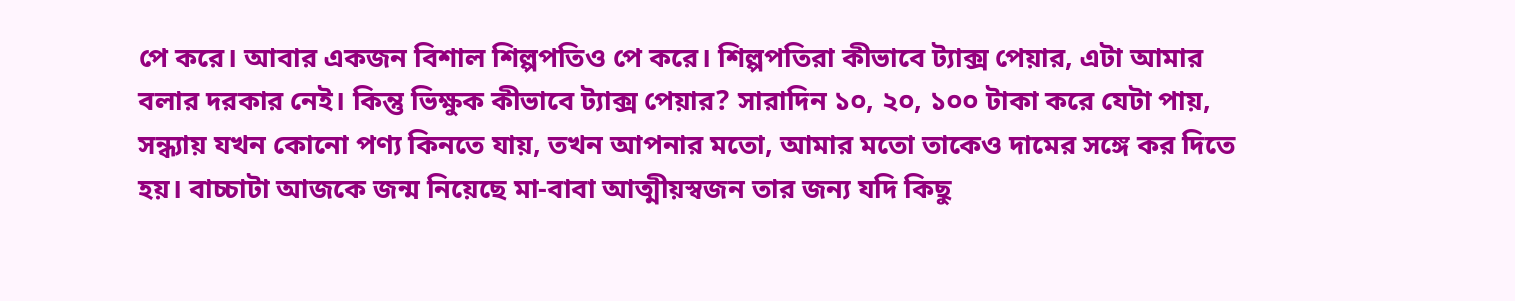পে করে। আবার একজন বিশাল শিল্পপতিও পে করে। শিল্পপতিরা কীভাবে ট্যাক্স পেয়ার, এটা আমার বলার দরকার নেই। কিন্তু ভিক্ষুক কীভাবে ট্যাক্স পেয়ার? সারাদিন ১০, ২০, ১০০ টাকা করে যেটা পায়, সন্ধ্যায় যখন কোনো পণ্য কিনতে যায়, তখন আপনার মতো, আমার মতো তাকেও দামের সঙ্গে কর দিতে হয়। বাচ্চাটা আজকে জন্ম নিয়েছে মা-বাবা আত্মীয়স্বজন তার জন্য যদি কিছু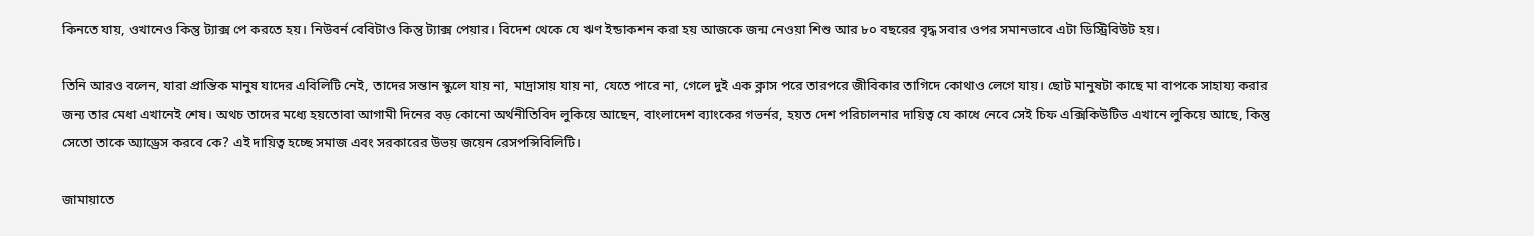কিনতে যায়, ওখানেও কিন্তু ট্যাক্স পে করতে হয়। নিউবর্ন বেবিটাও কিন্তু ট্যাক্স পেয়ার। বিদেশ থেকে যে ঋণ ইন্ডাকশন করা হয় আজকে জন্ম নেওয়া শিশু আর ৮০ বছরের বৃদ্ধ সবার ওপর সমানভাবে এটা ডিস্ট্রিবিউট হয়।

তিনি আরও বলেন, যারা প্রান্তিক মানুষ যাদের এবিলিটি নেই, তাদের সন্তান স্কুলে যায় না, মাদ্রাসায় যায় না, যেতে পারে না, গেলে দুই এক ক্লাস পরে তারপরে জীবিকার তাগিদে কোথাও লেগে যায়। ছোট মানুষটা কাছে মা বাপকে সাহায্য করার জন্য তার মেধা এখানেই শেষ। অথচ তাদের মধ্যে হয়তোবা আগামী দিনের বড় কোনো অর্থনীতিবিদ লুকিয়ে আছেন, বাংলাদেশ ব্যাংকের গভর্নর, হয়ত দেশ পরিচালনার দায়িত্ব যে কাধে নেবে সেই চিফ এক্সিকিউটিভ এখানে লুকিয়ে আছে, কিন্তু সেতো তাকে অ্যাড্রেস করবে কে? এই দায়িত্ব হচ্ছে সমাজ এবং সরকারের উভয় জয়েন রেসপন্সিবিলিটি।

জামায়াতে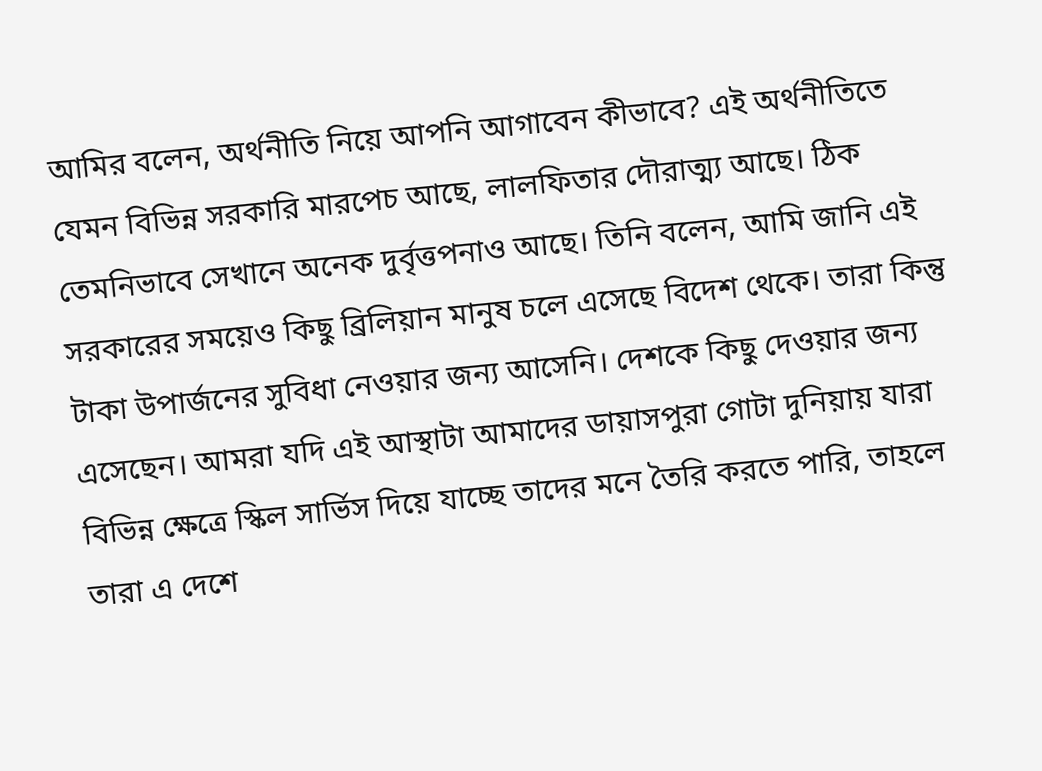আমির বলেন, অর্থনীতি নিয়ে আপনি আগাবেন কীভাবে? এই অর্থনীতিতে যেমন বিভিন্ন সরকারি মারপেচ আছে, লালফিতার দৌরাত্ম্য আছে। ঠিক তেমনিভাবে সেখানে অনেক দুর্বৃত্তপনাও আছে। তিনি বলেন, আমি জানি এই সরকারের সময়েও কিছু ব্রিলিয়ান মানুষ চলে এসেছে বিদেশ থেকে। তারা কিন্তু টাকা উপার্জনের সুবিধা নেওয়ার জন্য আসেনি। দেশকে কিছু দেওয়ার জন্য এসেছেন। আমরা যদি এই আস্থাটা আমাদের ডায়াসপুরা গোটা দুনিয়ায় যারা বিভিন্ন ক্ষেত্রে স্কিল সার্ভিস দিয়ে যাচ্ছে তাদের মনে তৈরি করতে পারি, তাহলে তারা এ দেশে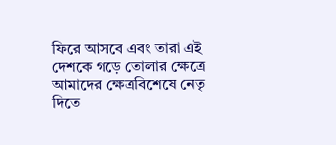ফিরে আসবে এবং তারা এই দেশকে গড়ে তোলার ক্ষেত্রে আমাদের ক্ষেত্রবিশেষে নেতৃ দিতে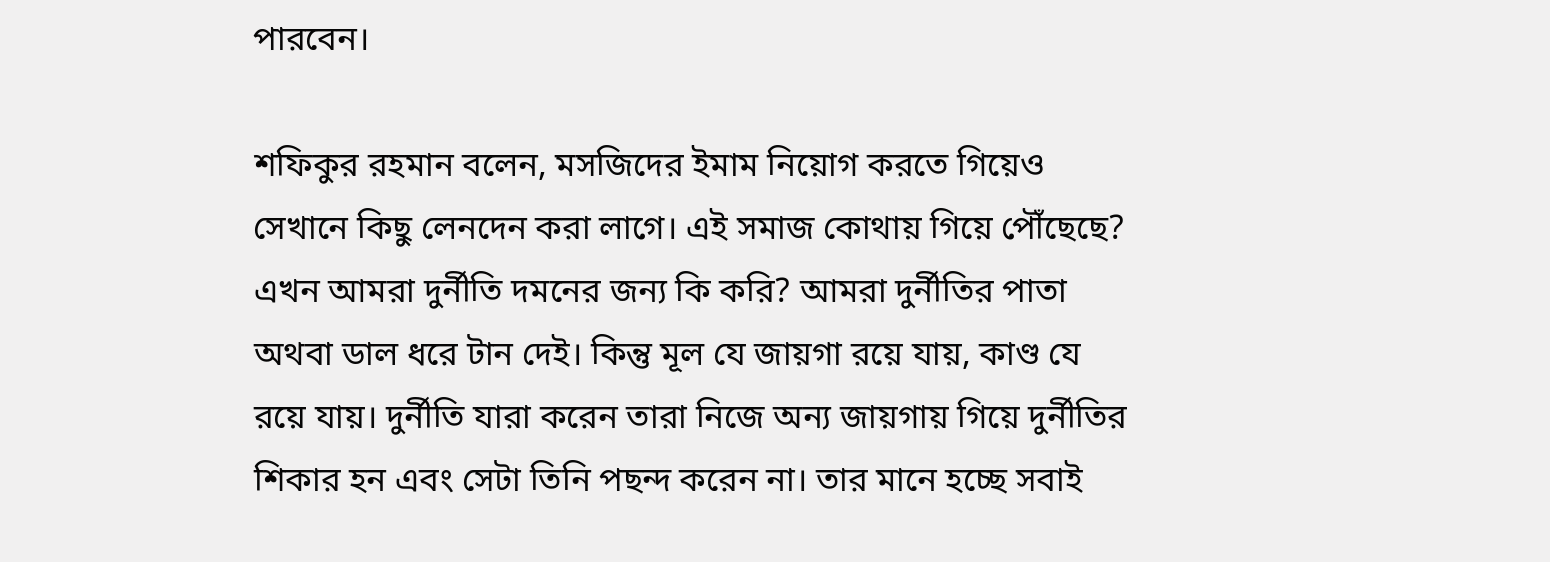পারবেন।

শফিকুর রহমান বলেন, মসজিদের ইমাম নিয়োগ করতে গিয়েও সেখানে কিছু লেনদেন করা লাগে। এই সমাজ কোথায় গিয়ে পৌঁছেছে? এখন আমরা দুর্নীতি দমনের জন্য কি করি? আমরা দুর্নীতির পাতা অথবা ডাল ধরে টান দেই। কিন্তু মূল যে জায়গা রয়ে যায়, কাণ্ড যে রয়ে যায়। দুর্নীতি যারা করেন তারা নিজে অন্য জায়গায় গিয়ে দুর্নীতির শিকার হন এবং সেটা তিনি পছন্দ করেন না। তার মানে হচ্ছে সবাই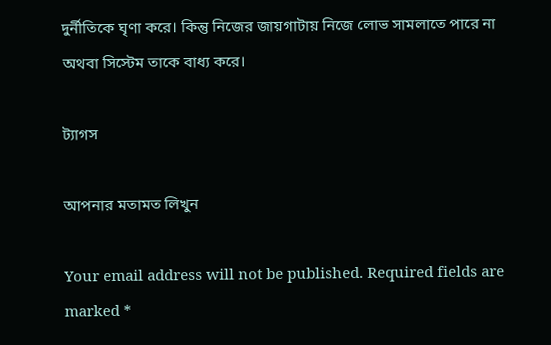দুর্নীতিকে ঘৃণা করে। কিন্তু নিজের জায়গাটায় নিজে লোভ সামলাতে পারে না অথবা সিস্টেম তাকে বাধ্য করে।

ট্যাগস

আপনার মতামত লিখুন

Your email address will not be published. Required fields are marked *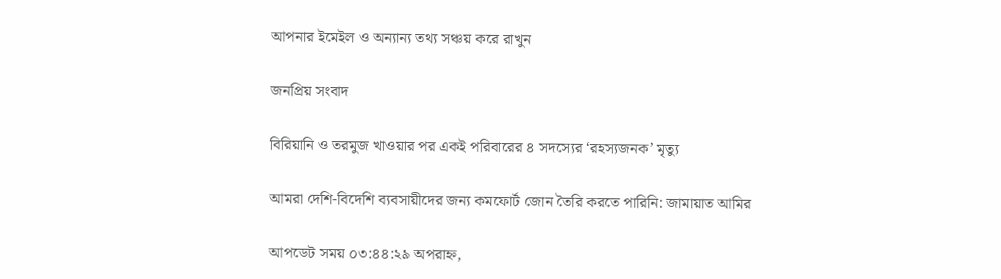আপনার ইমেইল ও অন্যান্য তথ্য সঞ্চয় করে রাখুন

জনপ্রিয় সংবাদ

বিরিয়ানি ও তরমুজ খাওয়ার পর একই পরিবারের ৪ সদস্যের ‘রহস্যজনক’ মৃত্যু

আমরা দেশি-বিদেশি ব্যবসায়ীদের জন্য কমফোর্ট জোন তৈরি করতে পারিনি: জামায়াত আমির

আপডেট সময় ০৩:৪৪:২৯ অপরাহ্ন,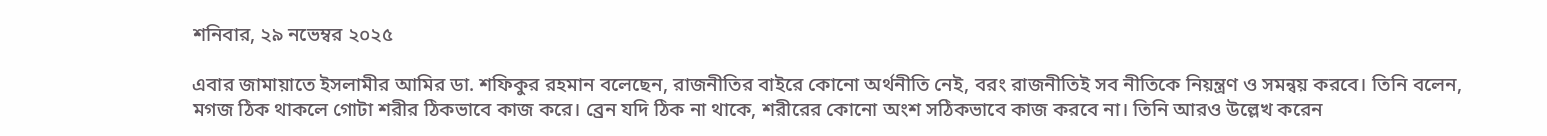শনিবার, ২৯ নভেম্বর ২০২৫

এবার জামায়াতে ইসলামীর আমির ডা. শফিকুর রহমান বলেছেন, রাজনীতির বাইরে কোনো অর্থনীতি নেই, বরং রাজনীতিই সব নীতিকে নিয়ন্ত্রণ ও সমন্বয় করবে। তিনি বলেন, মগজ ঠিক থাকলে গোটা শরীর ঠিকভাবে কাজ করে। ব্রেন যদি ঠিক না থাকে, শরীরের কোনো অংশ সঠিকভাবে কাজ করবে না। তিনি আরও উল্লেখ করেন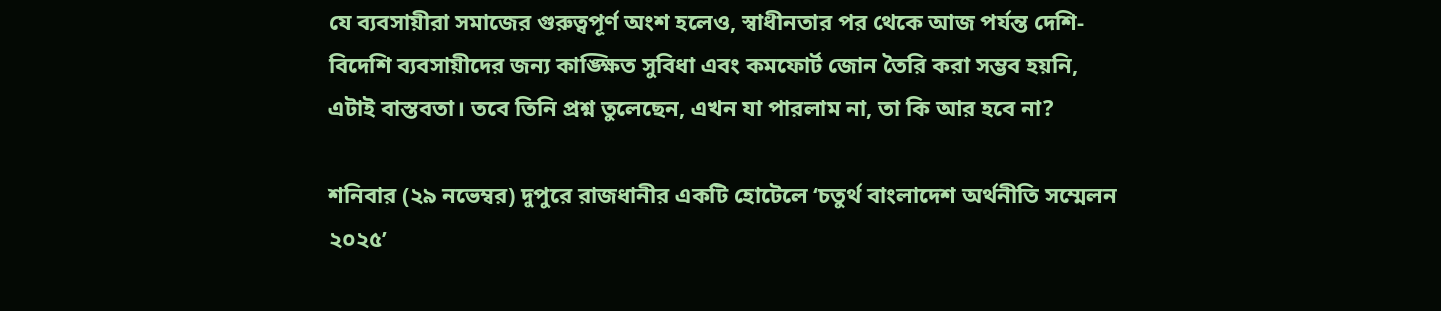যে ব্যবসায়ীরা সমাজের গুরুত্বপূর্ণ অংশ হলেও, স্বাধীনতার পর থেকে আজ পর্যন্ত দেশি-বিদেশি ব্যবসায়ীদের জন্য কাঙ্ক্ষিত সুবিধা এবং কমফোর্ট জোন তৈরি করা সম্ভব হয়নি, এটাই বাস্তবতা। তবে তিনি প্রশ্ন তুলেছেন, এখন যা পারলাম না, তা কি আর হবে না?

শনিবার (২৯ নভেম্বর) দুপুরে রাজধানীর একটি হোটেলে ‘চতুর্থ বাংলাদেশ অর্থনীতি সম্মেলন ২০২৫’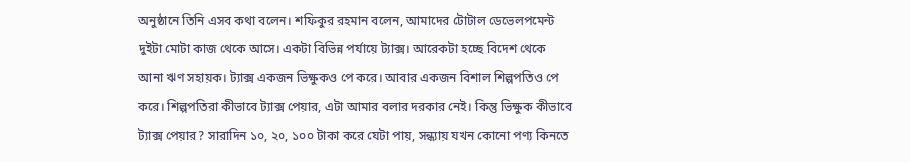অনুষ্ঠানে তিনি এসব কথা বলেন। শফিকুর রহমান বলেন, আমাদের টোটাল ডেভেলপমেন্ট দুইটা মোটা কাজ থেকে আসে। একটা বিভিন্ন পর্যায়ে ট্যাক্স। আরেকটা হচ্ছে বিদেশ থেকে আনা ঋণ সহায়ক। ট্যাক্স একজন ভিক্ষুকও পে করে। আবার একজন বিশাল শিল্পপতিও পে করে। শিল্পপতিরা কীভাবে ট্যাক্স পেয়ার, এটা আমার বলার দরকার নেই। কিন্তু ভিক্ষুক কীভাবে ট্যাক্স পেয়ার? সারাদিন ১০, ২০, ১০০ টাকা করে যেটা পায়, সন্ধ্যায় যখন কোনো পণ্য কিনতে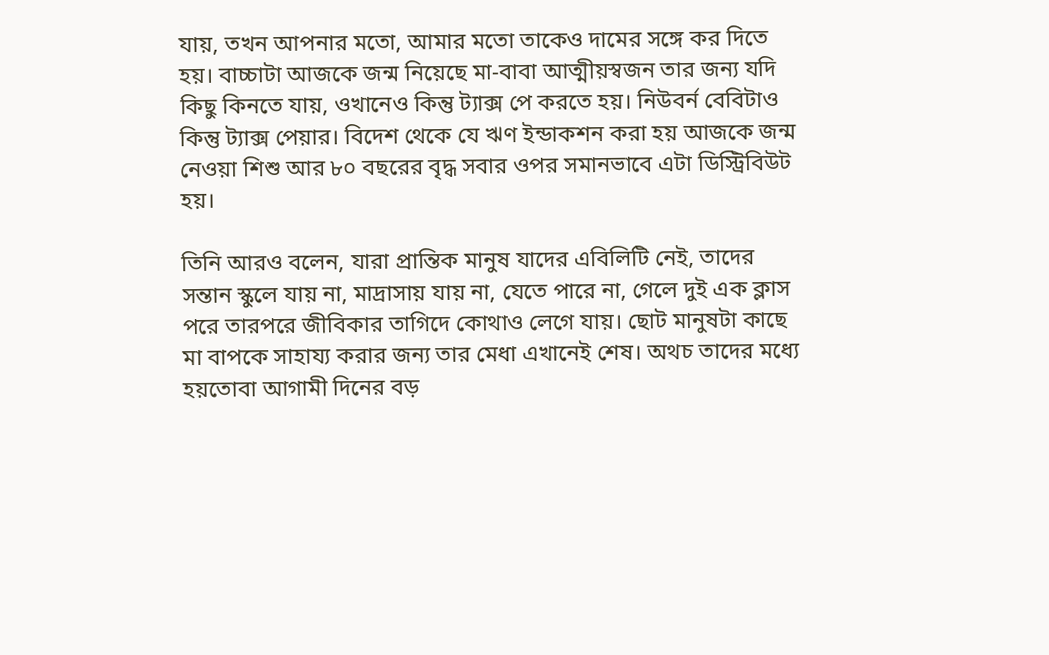যায়, তখন আপনার মতো, আমার মতো তাকেও দামের সঙ্গে কর দিতে হয়। বাচ্চাটা আজকে জন্ম নিয়েছে মা-বাবা আত্মীয়স্বজন তার জন্য যদি কিছু কিনতে যায়, ওখানেও কিন্তু ট্যাক্স পে করতে হয়। নিউবর্ন বেবিটাও কিন্তু ট্যাক্স পেয়ার। বিদেশ থেকে যে ঋণ ইন্ডাকশন করা হয় আজকে জন্ম নেওয়া শিশু আর ৮০ বছরের বৃদ্ধ সবার ওপর সমানভাবে এটা ডিস্ট্রিবিউট হয়।

তিনি আরও বলেন, যারা প্রান্তিক মানুষ যাদের এবিলিটি নেই, তাদের সন্তান স্কুলে যায় না, মাদ্রাসায় যায় না, যেতে পারে না, গেলে দুই এক ক্লাস পরে তারপরে জীবিকার তাগিদে কোথাও লেগে যায়। ছোট মানুষটা কাছে মা বাপকে সাহায্য করার জন্য তার মেধা এখানেই শেষ। অথচ তাদের মধ্যে হয়তোবা আগামী দিনের বড়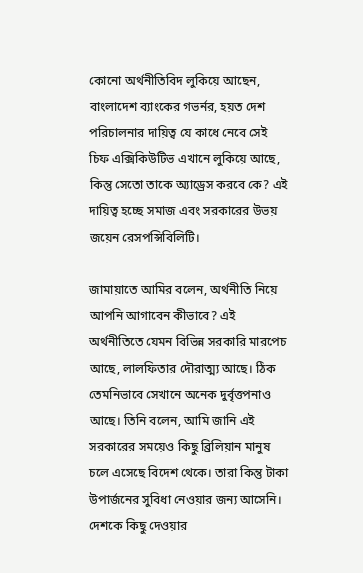কোনো অর্থনীতিবিদ লুকিয়ে আছেন, বাংলাদেশ ব্যাংকের গভর্নর, হয়ত দেশ পরিচালনার দায়িত্ব যে কাধে নেবে সেই চিফ এক্সিকিউটিভ এখানে লুকিয়ে আছে, কিন্তু সেতো তাকে অ্যাড্রেস করবে কে? এই দায়িত্ব হচ্ছে সমাজ এবং সরকারের উভয় জয়েন রেসপন্সিবিলিটি।

জামায়াতে আমির বলেন, অর্থনীতি নিয়ে আপনি আগাবেন কীভাবে? এই অর্থনীতিতে যেমন বিভিন্ন সরকারি মারপেচ আছে, লালফিতার দৌরাত্ম্য আছে। ঠিক তেমনিভাবে সেখানে অনেক দুর্বৃত্তপনাও আছে। তিনি বলেন, আমি জানি এই সরকারের সময়েও কিছু ব্রিলিয়ান মানুষ চলে এসেছে বিদেশ থেকে। তারা কিন্তু টাকা উপার্জনের সুবিধা নেওয়ার জন্য আসেনি। দেশকে কিছু দেওয়ার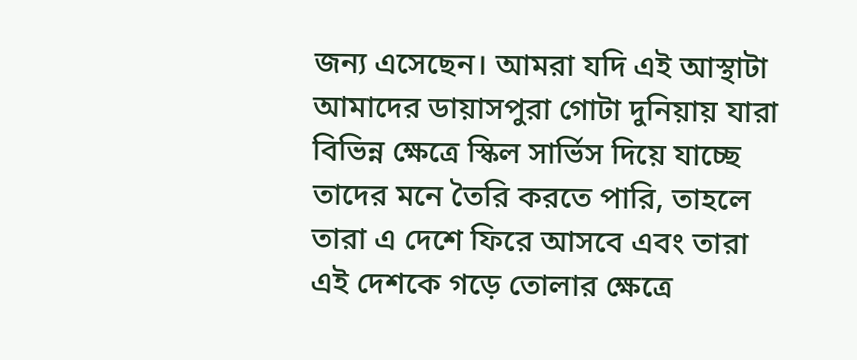জন্য এসেছেন। আমরা যদি এই আস্থাটা আমাদের ডায়াসপুরা গোটা দুনিয়ায় যারা বিভিন্ন ক্ষেত্রে স্কিল সার্ভিস দিয়ে যাচ্ছে তাদের মনে তৈরি করতে পারি, তাহলে তারা এ দেশে ফিরে আসবে এবং তারা এই দেশকে গড়ে তোলার ক্ষেত্রে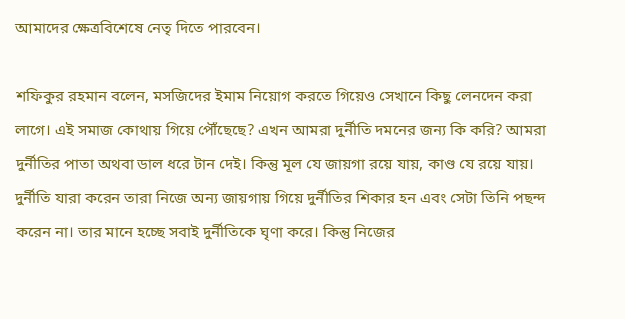আমাদের ক্ষেত্রবিশেষে নেতৃ দিতে পারবেন।

শফিকুর রহমান বলেন, মসজিদের ইমাম নিয়োগ করতে গিয়েও সেখানে কিছু লেনদেন করা লাগে। এই সমাজ কোথায় গিয়ে পৌঁছেছে? এখন আমরা দুর্নীতি দমনের জন্য কি করি? আমরা দুর্নীতির পাতা অথবা ডাল ধরে টান দেই। কিন্তু মূল যে জায়গা রয়ে যায়, কাণ্ড যে রয়ে যায়। দুর্নীতি যারা করেন তারা নিজে অন্য জায়গায় গিয়ে দুর্নীতির শিকার হন এবং সেটা তিনি পছন্দ করেন না। তার মানে হচ্ছে সবাই দুর্নীতিকে ঘৃণা করে। কিন্তু নিজের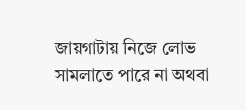জায়গাটায় নিজে লোভ সামলাতে পারে না অথবা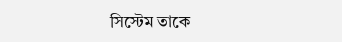সিস্টেম তাকে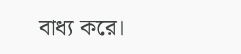বাধ্য করে।